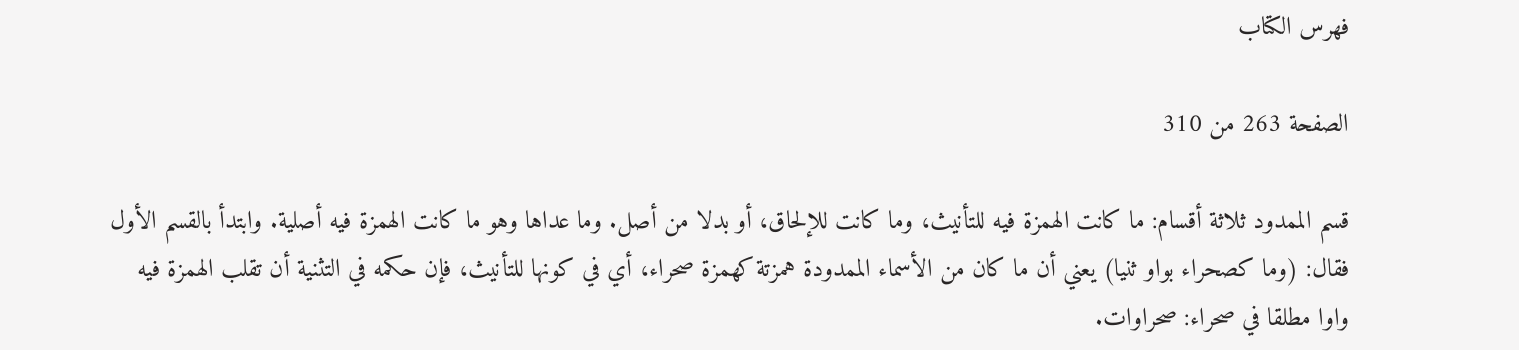فهرس الكتاب

الصفحة 263 من 310

قسم الممدود ثلاثة أقسام: ما كانت الهمزة فيه للتأنيث، وما كانت للإلحاق، أو بدلا من أصل. وما عداها وهو ما كانت الهمزة فيه أصلية. وابتدأ بالقسم الأول فقال: (وما كصحراء بواو ثنيا) يعني أن ما كان من الأسماء الممدودة همزتة كهمزة صحراء، أي في كونها للتأنيث، فإن حكمه في التثنية أن تقلب الهمزة فيه واوا مطلقا في صحراء: صحراوات.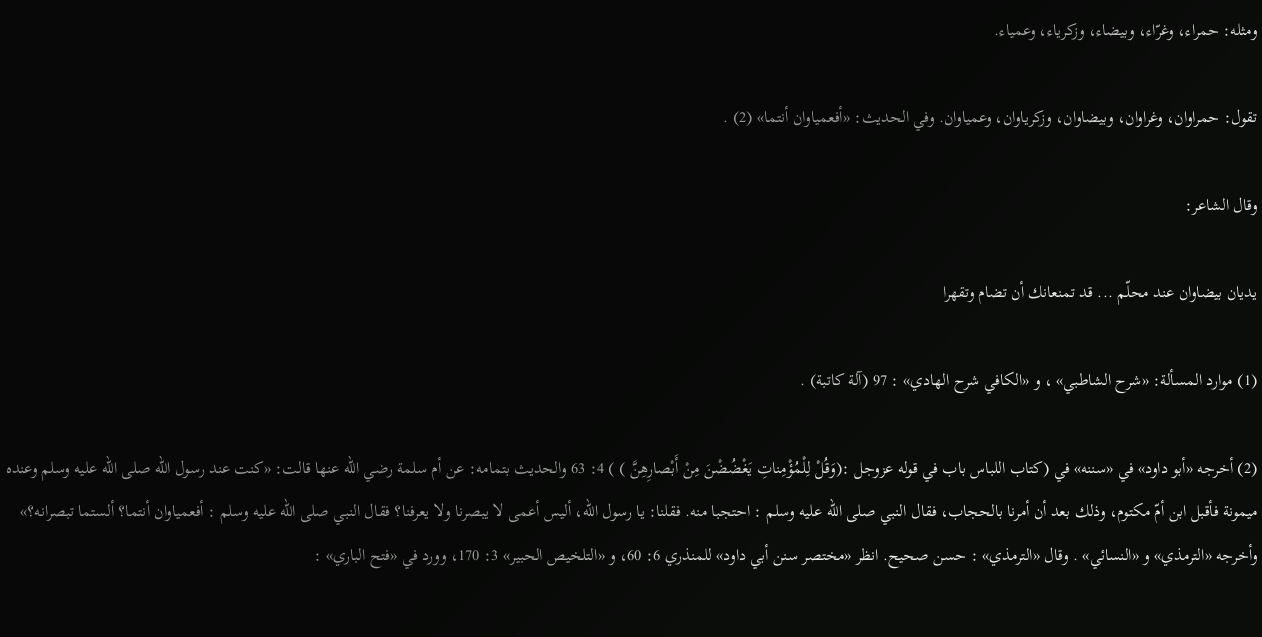ومثله: حمراء، وغرّاء، وبيضاء، وزكرياء، وعمياء.

تقول: حمراوان، وغراوان، وبيضاوان، وزكرياوان، وعمياوان. وفي الحديث: «أفعمياوان أنتما» (2) .

وقال الشاعر:

يديان بيضاوان عند محلّم ... قد تمنعانك أن تضام وتقهرا

(1) موارد المسألة: «شرح الشاطبي» ، و «الكافي شرح الهادي» : 97 (آلة كاتبة) .

(2) أخرجه «أبو داود» في «سننه» في (كتاب اللباس باب في قوله عزوجل :(وَقُلْ لِلْمُؤْمِناتِ يَغْضُضْنَ مِنْ أَبْصارِهِنَّ ) ) 4: 63 والحديث بتمامه: عن أم سلمة رضي الله عنها قالت: «كنت عند رسول الله صلى الله عليه وسلم وعنده ميمونة فأقبل ابن أمّ مكتوم، وذلك بعد أن أمرنا بالحجاب، فقال النبي صلى الله عليه وسلم : احتجبا منه. فقلنا: يا رسول الله، أليس أعمى لا يبصرنا ولا يعرفنا؟ فقال النبي صلى الله عليه وسلم : أفعمياوان أنتما؟ ألستما تبصرانه؟» وأخرجه «الترمذي» و «النسائي» . وقال «الترمذي» : حسن صحيح. انظر «مختصر سنن أبي داود» للمنذري 6: 60، و «التلخيص الحبير» 3: 170، وورد في «فتح الباري» :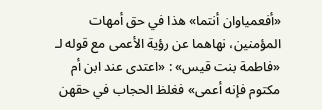«أفعمياوان أنتما» هذا في حق أمهات المؤمنين، نهاهما عن رؤية الأعمى مع قوله لـ «فاطمة بنت قيس» : «اعتدى عند ابن أم مكتوم فإنه أعمى» فغلظ الحجاب في حقهن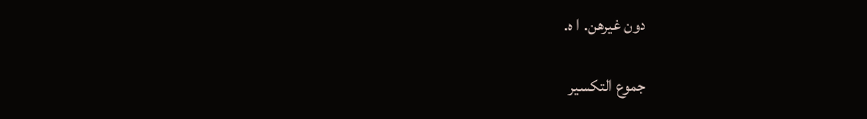دون غيرهن. ا ه.

جموع التكسير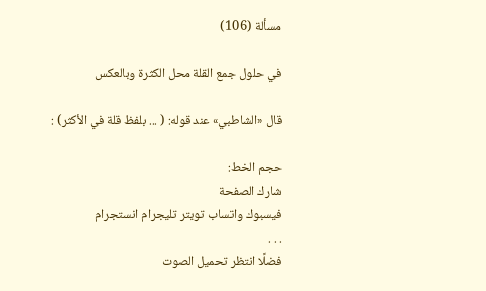مسألة (106)

في حلول جمع القلة محل الكثرة وبالعكس

قال «الشاطبي» عند قوله: ( ... بلفظ قلة في الأكثر) :

حجم الخط:
شارك الصفحة
فيسبوك واتساب تويتر تليجرام انستجرام
. . .
فضلًا انتظر تحميل الصوت